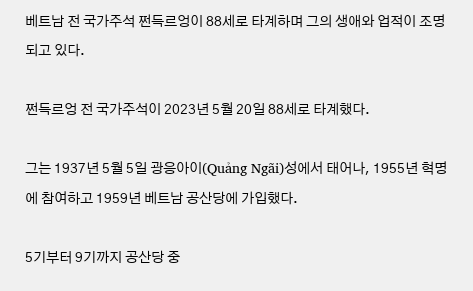베트남 전 국가주석 쩐득르엉이 88세로 타계하며 그의 생애와 업적이 조명되고 있다.

쩐득르엉 전 국가주석이 2023년 5월 20일 88세로 타계했다.

그는 1937년 5월 5일 광응아이(Quảng Ngãi)성에서 태어나, 1955년 혁명에 참여하고 1959년 베트남 공산당에 가입했다.

5기부터 9기까지 공산당 중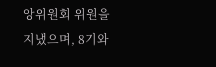앙위원회 위원을 지냈으며, 8기와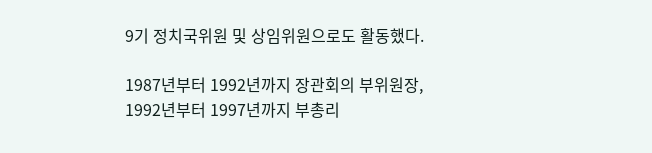9기 정치국위원 및 상임위원으로도 활동했다.

1987년부터 1992년까지 장관회의 부위원장, 1992년부터 1997년까지 부총리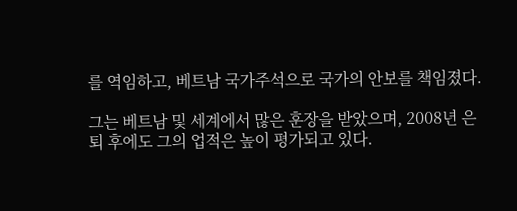를 역임하고, 베트남 국가주석으로 국가의 안보를 책임졌다.

그는 베트남 및 세계에서 많은 훈장을 받았으며, 2008년 은퇴 후에도 그의 업적은 높이 평가되고 있다.